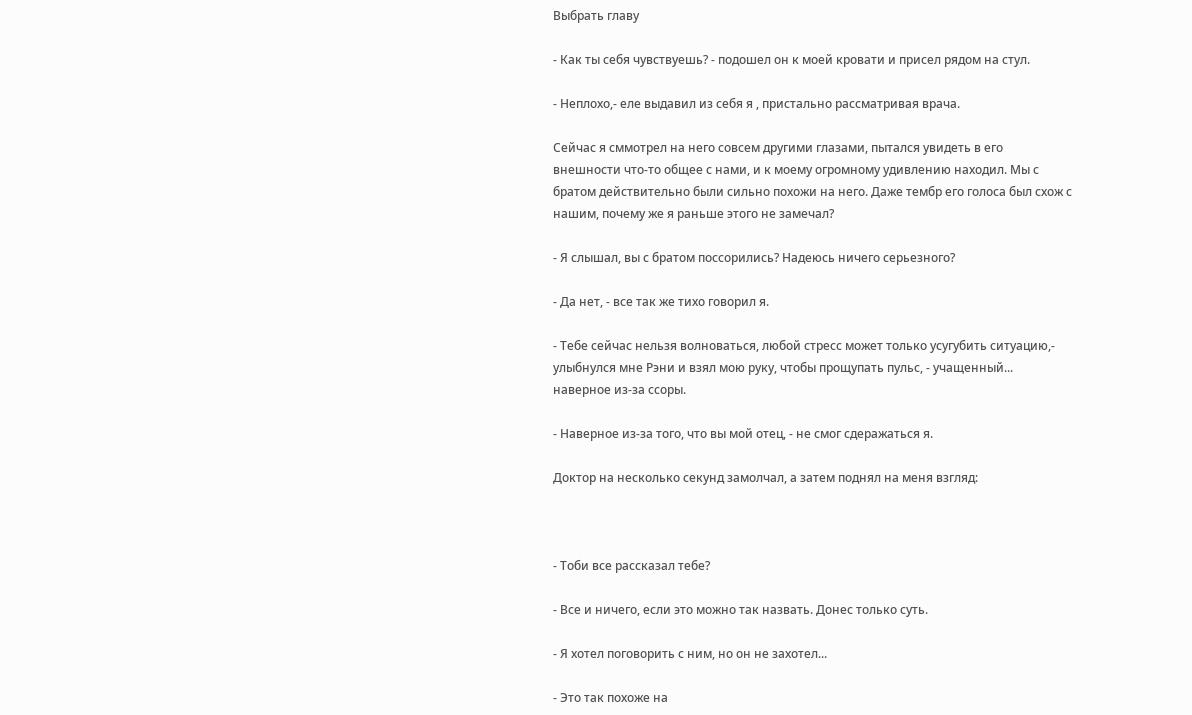Выбрать главу

- Как ты себя чувствуешь? - подошел он к моей кровати и присел рядом на стул.

- Неплохо,- еле выдавил из себя я , пристально рассматривая врача.

Сейчас я сммотрел на него совсем другими глазами, пытался увидеть в его внешности что-то общее с нами, и к моему огромному удивлению находил. Мы с братом действительно были сильно похожи на него. Даже тембр его голоса был схож с нашим, почему же я раньше этого не замечал?

- Я слышал, вы с братом поссорились? Надеюсь ничего серьезного?

- Да нет, - все так же тихо говорил я.

- Тебе сейчас нельзя волноваться, любой стресс может только усугубить ситуацию,- улыбнулся мне Рэни и взял мою руку, чтобы прощупать пульс, - учащенный... наверное из-за ссоры.

- Наверное из-за того, что вы мой отец, - не смог сдеражаться я.

Доктор на несколько секунд замолчал, а затем поднял на меня взгляд:



- Тоби все рассказал тебе?

- Все и ничего, если это можно так назвать. Донес только суть.

- Я хотел поговорить с ним, но он не захотел...

- Это так похоже на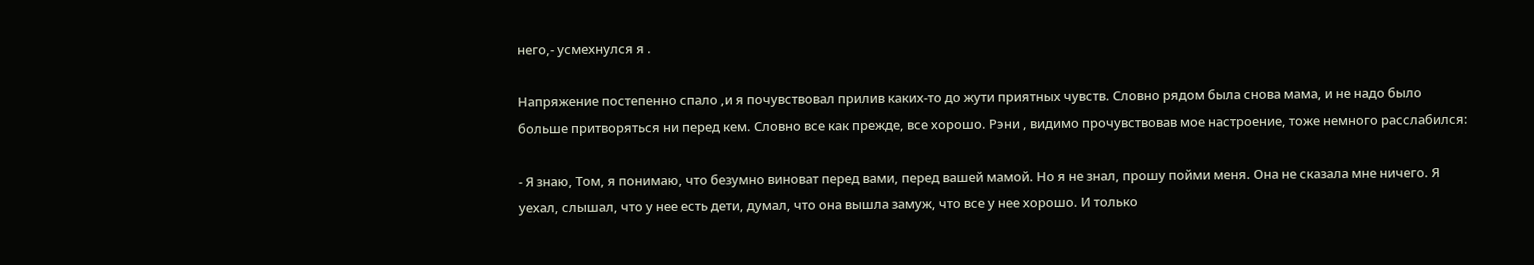него,- усмехнулся я .

Напряжение постепенно спало ,и я почувствовал прилив каких-то до жути приятных чувств. Словно рядом была снова мама, и не надо было больше притворяться ни перед кем. Словно все как прежде, все хорошо. Рэни , видимо прочувствовав мое настроение, тоже немного расслабился:

- Я знаю, Том, я понимаю, что безумно виноват перед вами, перед вашей мамой. Но я не знал, прошу пойми меня. Она не сказала мне ничего. Я уехал, слышал, что у нее есть дети, думал, что она вышла замуж, что все у нее хорошо. И только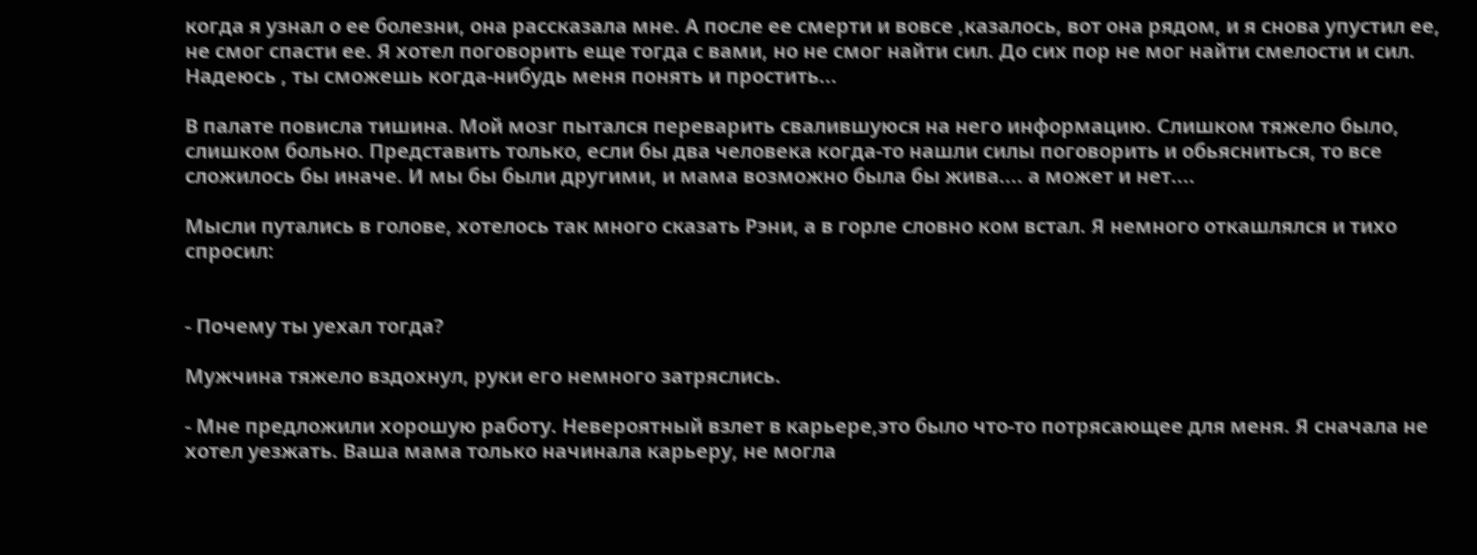когда я узнал о ее болезни, она рассказала мне. А после ее смерти и вовсе ,казалось, вот она рядом, и я снова упустил ее, не смог спасти ее. Я хотел поговорить еще тогда с вами, но не смог найти сил. До сих пор не мог найти смелости и сил. Надеюсь , ты сможешь когда-нибудь меня понять и простить...

В палате повисла тишина. Мой мозг пытался переварить свалившуюся на него информацию. Слишком тяжело было, слишком больно. Представить только, если бы два человека когда-то нашли силы поговорить и обьясниться, то все сложилось бы иначе. И мы бы были другими, и мама возможно была бы жива.... а может и нет....

Мысли путались в голове, хотелось так много сказать Рэни, а в горле словно ком встал. Я немного откашлялся и тихо спросил:


- Почему ты уехал тогда?

Мужчина тяжело вздохнул, руки его немного затряслись.

- Мне предложили хорошую работу. Невероятный взлет в карьере,это было что-то потрясающее для меня. Я сначала не хотел уезжать. Ваша мама только начинала карьеру, не могла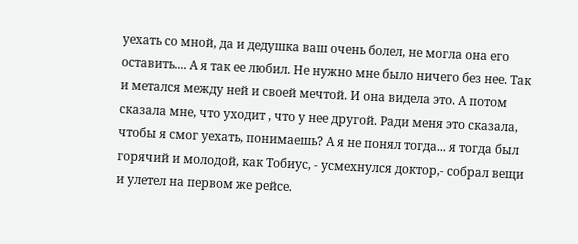уехать со мной, да и дедушка ваш очень болел, не могла она его оставить.... А я так ее любил. Не нужно мне было ничего без нее. Так и метался между ней и своей мечтой. И она видела это. А потом сказала мне, что уходит , что у нее другой. Ради меня это сказала, чтобы я смог уехать, понимаешь? А я не понял тогда... я тогда был горячий и молодой, как Тобиус, - усмехнулся доктор,- собрал вещи и улетел на первом же рейсе.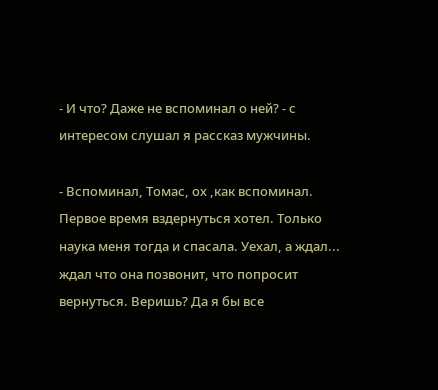- И что? Даже не вспоминал о ней? - с интересом слушал я рассказ мужчины.

- Вспоминал, Томас, ох ,как вспоминал. Первое время вздернуться хотел. Только наука меня тогда и спасала. Уехал, а ждал... ждал что она позвонит, что попросит вернуться. Веришь? Да я бы все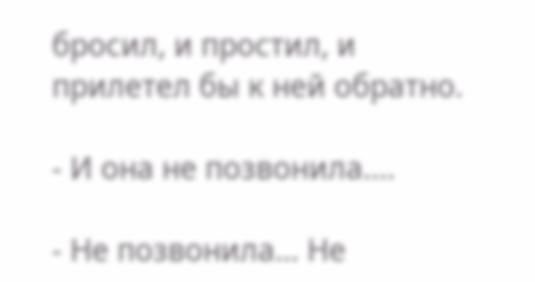бросил, и простил, и прилетел бы к ней обратно.

- И она не позвонила....

- Не позвонила... Не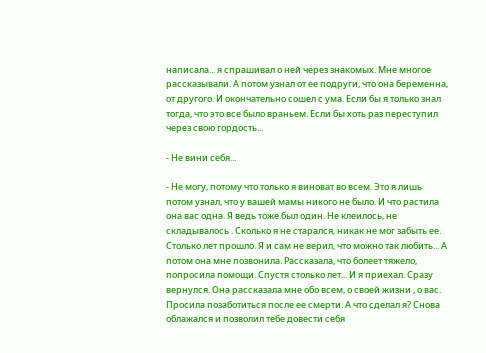написала... я спрашивал о ней через знакомых. Мне многое рассказывали. А потом узнал от ее подруги, что она беременна, от другого. И окончательно сошел с ума. Если бы я только знал тогда, что это все было враньем. Если бы хоть раз переступил через свою гордость...

- Не вини себя...

- Не могу, потому что только я виноват во всем. Это я лишь потом узнал, что у вашей мамы никого не было. И что растила она вас одна. Я ведь тоже был один. Не клеилось, не складывалось . Сколько я не старался, никак не мог забыть ее. Столько лет прошло. Я и сам не верил, что можно так любить... А потом она мне позвонила. Рассказала, что болеет тяжело, попросила помощи. Спустя столько лет... И я приехал. Сразу вернулся. Она рассказала мне обо всем, о своей жизни , о вас. Просила позаботиться после ее смерти. А что сделал я? Снова облажался и позволил тебе довести себя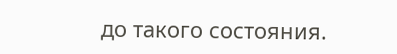до такого состояния.